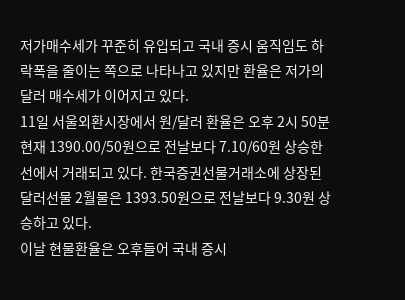저가매수세가 꾸준히 유입되고 국내 증시 움직임도 하락폭을 줄이는 쪽으로 나타나고 있지만 환율은 저가의 달러 매수세가 이어지고 있다.
11일 서울외환시장에서 원/달러 환율은 오후 2시 50분 현재 1390.00/50원으로 전날보다 7.10/60원 상승한 선에서 거래되고 있다. 한국증권선물거래소에 상장된 달러선물 2월물은 1393.50원으로 전날보다 9.30원 상승하고 있다.
이날 현물환율은 오후들어 국내 증시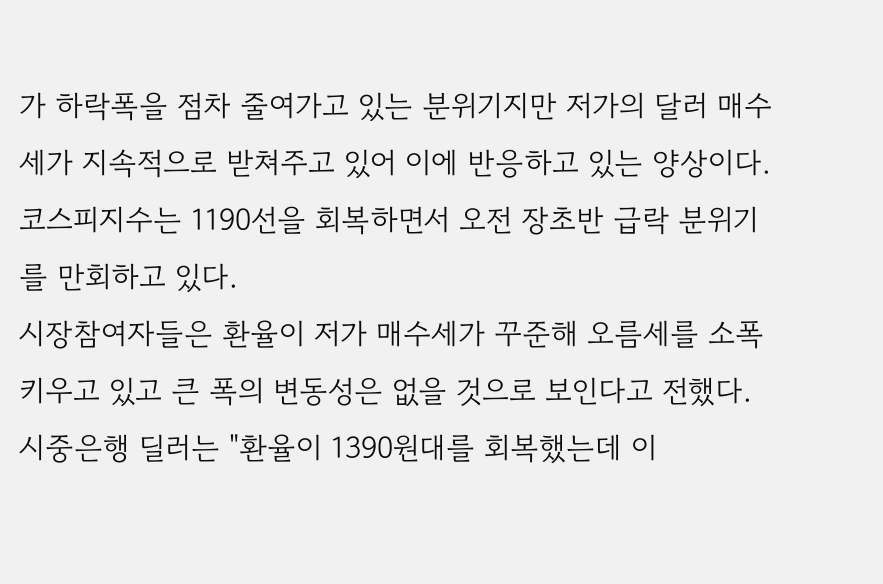가 하락폭을 점차 줄여가고 있는 분위기지만 저가의 달러 매수세가 지속적으로 받쳐주고 있어 이에 반응하고 있는 양상이다.
코스피지수는 1190선을 회복하면서 오전 장초반 급락 분위기를 만회하고 있다.
시장참여자들은 환율이 저가 매수세가 꾸준해 오름세를 소폭 키우고 있고 큰 폭의 변동성은 없을 것으로 보인다고 전했다.
시중은행 딜러는 "환율이 1390원대를 회복했는데 이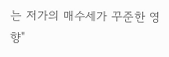는 저가의 매수세가 꾸준한 영향"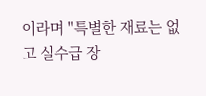이라며 "특별한 재료는 없고 실수급 장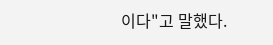이다"고 말했다.